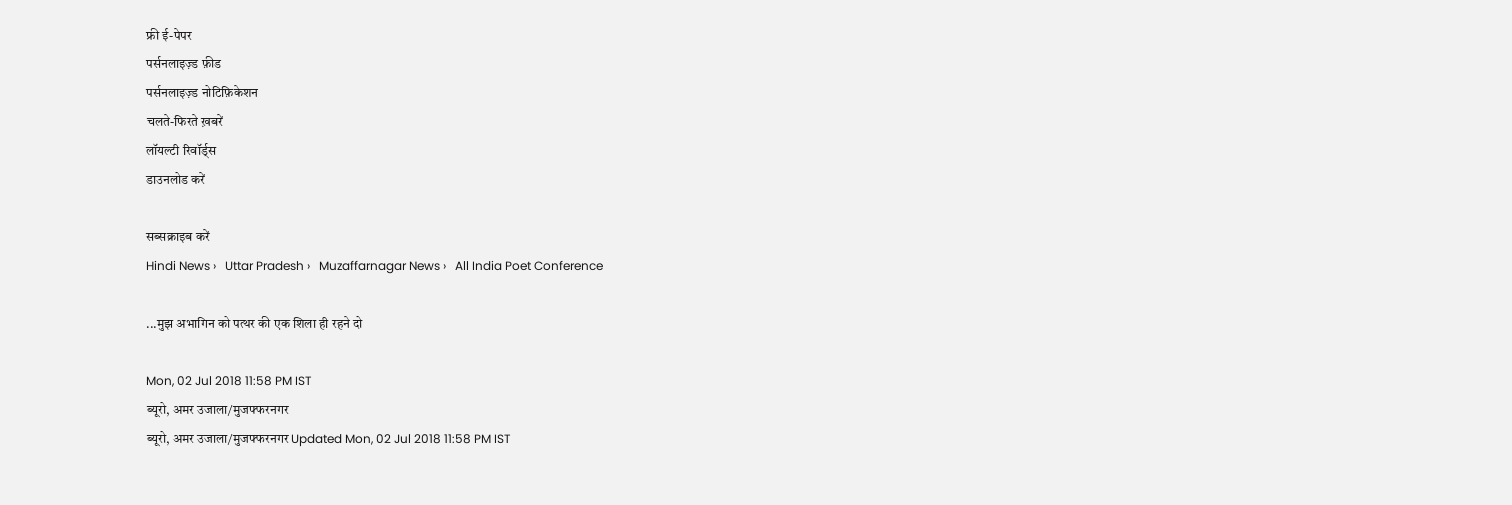फ्री ई-पेपर
पर्सनलाइज़्ड फ़ीड
पर्सनलाइज़्ड नोटिफ़िकेशन
चलते-फिरते ख़बरें
लॉयल्टी रिवॉर्ड्स
डाउनलोड करें

सब्सक्राइब करें
Hindi News ›   Uttar Pradesh ›   Muzaffarnagar News ›   All India Poet Conference

...मुझ अभागिन को पत्थर की एक शिला ही रहने दो

Mon, 02 Jul 2018 11:58 PM IST
ब्यूरो, अमर उजाला/मुजफ्फरनगर
ब्यूरो, अमर उजाला/मुजफ्फरनगर Updated Mon, 02 Jul 2018 11:58 PM IST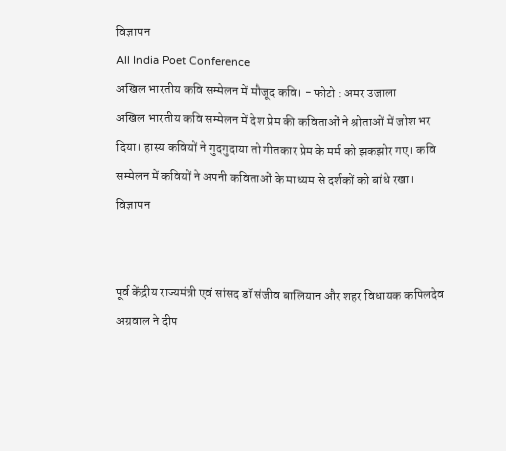विज्ञापन
All India Poet Conference
अखिल भारतीय कवि सम्मेलन में मौजूद कवि। - फोटो : अमर उजाला
अखिल भारतीय कवि सम्मेलन में देश प्रेम की कविताओं ने श्रोताओं में जोश भर दिया। हास्य कवियों ने गुदगुदाया तो गीतकार प्रेम के मर्म को झकझोर गए। कवि सम्मेलन में कवियों ने अपनी कविताओं के माध्यम से दर्शकों को बांधे रखा।
विज्ञापन


पूर्व केंद्रीय राज्यमंत्री एवं सांसद डॉ संजीव बालियान और शहर विधायक कपिलदेव अग्रवाल ने दीप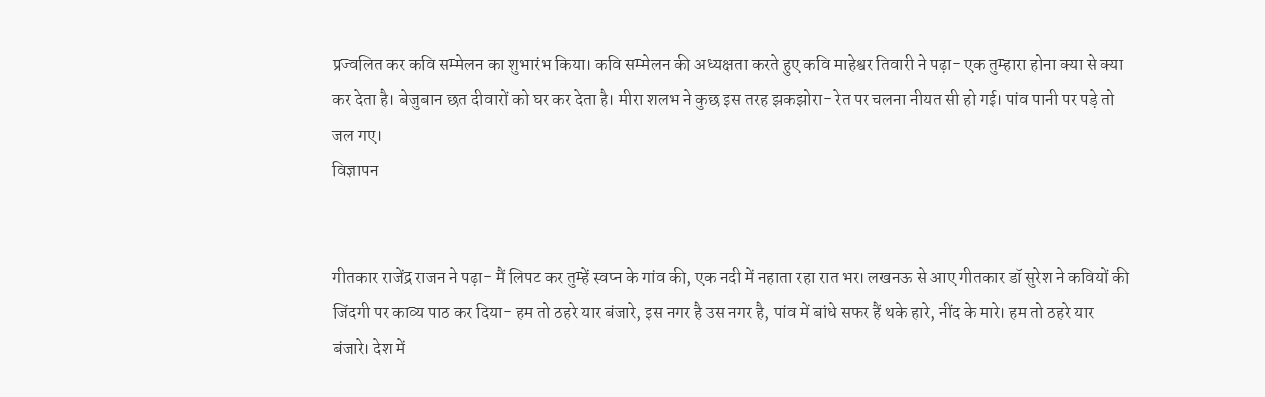प्रज्वलित कर कवि सम्मेलन का शुभारंभ किया। कवि सम्मेलन की अध्यक्षता करते हुए कवि माहेश्वर तिवारी ने पढ़ा- एक तुम्हारा होना क्या से क्या कर देता है। बेजुबान छत दीवारों को घर कर देता है। मीरा शलभ ने कुछ इस तरह झकझोरा- रेत पर चलना नीयत सी हो गई। पांव पानी पर पड़े तो जल गए।
विज्ञापन


गीतकार राजेंद्र राजन ने पढ़ा- मैं लिपट कर तुम्हें स्वप्न के गांव की, एक नदी में नहाता रहा रात भर। लखनऊ से आए गीतकार डॉ सुरेश ने कवियों की जिंदगी पर काव्य पाठ कर दिया- हम तो ठहरे यार बंजारे, इस नगर है उस नगर है, पांव में बांधे सफर हैं थके हारे, नींद के मारे। हम तो ठहरे यार बंजारे। देश में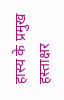हास्य के प्रमुख हस्ताक्षर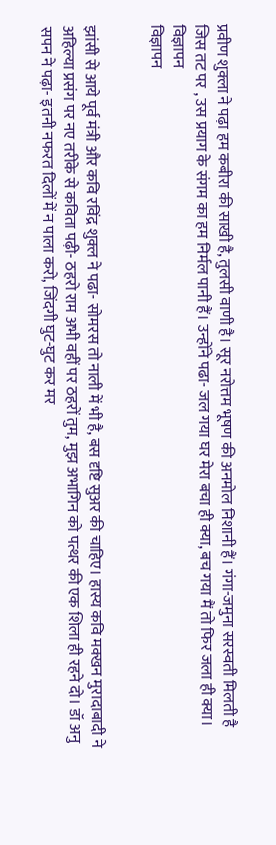प्रवीण शुक्ला ने पढ़ा हम कबीरा की साखी है, तुलसी वाणी है। सूर नरोत्तम भूषण की अनमोल निशानी हैं। गंगा-जमुना सरस्वती मिलती है जिस तट पर , उस प्रयाग के संगम का हम निर्मल पानी हैं। उन्होंने पढा- जल गया घर मेरा बचा ही क्या, बच गया मैं तो फिर जला ही क्या।
विज्ञापन
विज्ञापन


झांसी से आये पूर्व मंत्री और कवि रविंद्र शुक्ल ने पढा- सोमरस तो नाली में भी है, बस दृष्टि सुअर की चाहिए। हास्य कवि मक्खन मुरादाबादी ने अहिल्या प्रसंग पर नए तरीके से कविता पढ़ी- ठहरो राम अभी वहीं पर ठहरों तुम, मुझ अभागिन को पत्थर की एक शिला ही रहने दो। डॉ अनु सपन ने पढ़ा- इतनी नफरत दिलों में न पाला करो, जिंदगी घुट-घुट कर मर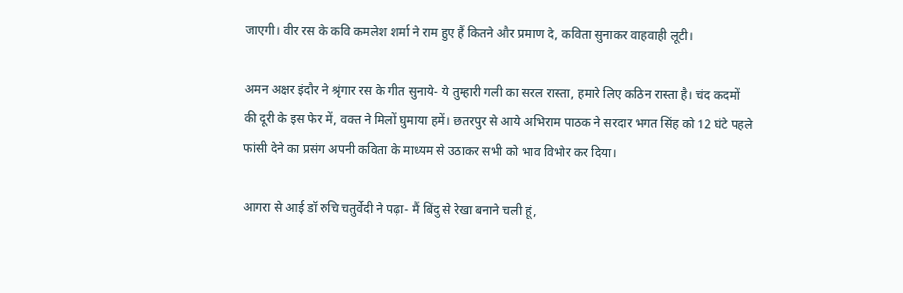जाएगी। वीर रस के कवि कमलेश शर्मा ने राम हुए हैं कितने और प्रमाण दे, कविता सुनाकर वाहवाही लूटी।

अमन अक्षर इंदौर ने श्रृंगार रस के गीत सुनाये- ये तुम्हारी गली का सरल रास्ता, हमारे लिए कठिन रास्ता है। चंद कदमों की दूरी के इस फेर में, वक्त ने मिलों घुमाया हमें। छतरपुर से आये अभिराम पाठक ने सरदार भगत सिंह को 12 घंटे पहले फांसी देने का प्रसंग अपनी कविता के माध्यम से उठाकर सभी को भाव विभोर कर दिया।

आगरा से आई डॉ रुचि चतुर्वेदी ने पढ़ा- मैं बिंदु से रेखा बनाने चली हूं,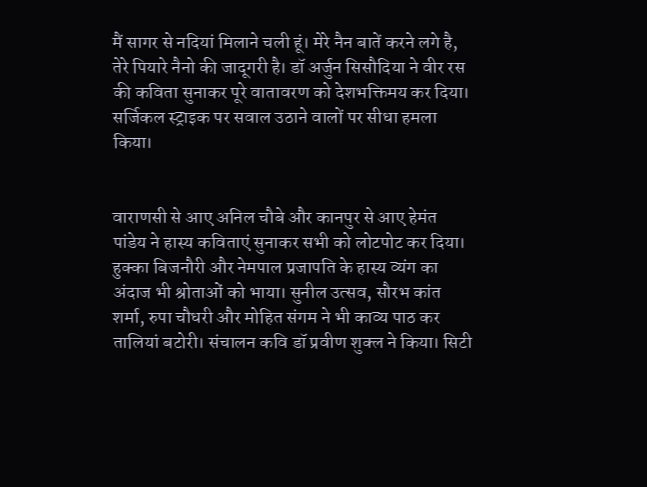मैं सागर से नदियां मिलाने चली हूं। मेरे नैन बातें करने लगे है, तेरे पियारे नैनो की जादूगरी है। डॉ अर्जुन सिसौदिया ने वीर रस की कविता सुनाकर पूरे वातावरण को देशभक्तिमय कर दिया। सर्जिकल स्ट्राइक पर सवाल उठाने वालों पर सीधा हमला किया।


वाराणसी से आए अनिल चौबे और कानपुर से आए हेमंत पांडेय ने हास्य कविताएं सुनाकर सभी को लोटपोट कर दिया। हुक्का बिजनौरी और नेमपाल प्रजापति के हास्य व्यंग का अंदाज भी श्रोताओं को भाया। सुनील उत्सव, सौरभ कांत शर्मा, रुपा चौधरी और मोहित संगम ने भी काव्य पाठ कर तालियां बटोरी। संचालन कवि डॉ प्रवीण शुक्ल ने किया। सिटी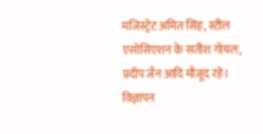मजिस्ट्रेट अमित सिंह, स्टील एसोसिएशन के सतीश गोयल, प्रदीप जैन आदि मौजूद रहे।
विज्ञापन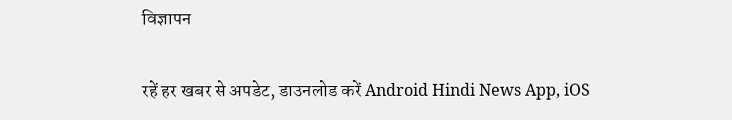विज्ञापन

रहें हर खबर से अपडेट, डाउनलोड करें Android Hindi News App, iOS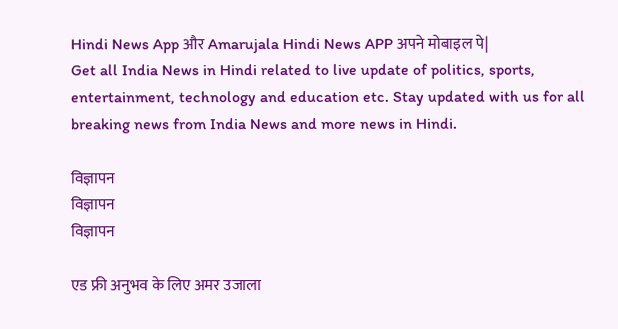Hindi News App और Amarujala Hindi News APP अपने मोबाइल पे|
Get all India News in Hindi related to live update of politics, sports, entertainment, technology and education etc. Stay updated with us for all breaking news from India News and more news in Hindi.

विज्ञापन
विज्ञापन
विज्ञापन

एड फ्री अनुभव के लिए अमर उजाला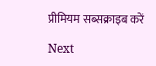प्रीमियम सब्सक्राइब करें

Next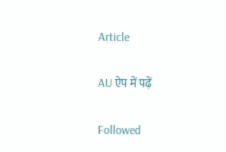Article

AU ऐप में पढ़ें

Followed